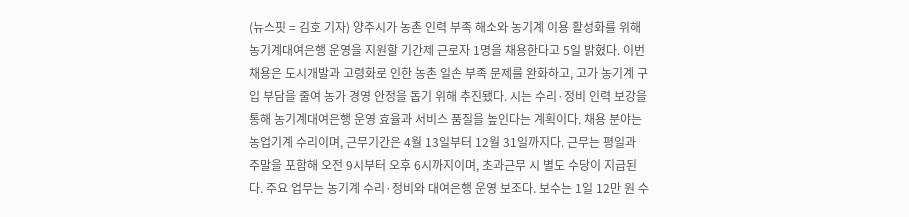(뉴스핏 = 김호 기자) 양주시가 농촌 인력 부족 해소와 농기계 이용 활성화를 위해 농기계대여은행 운영을 지원할 기간제 근로자 1명을 채용한다고 5일 밝혔다. 이번 채용은 도시개발과 고령화로 인한 농촌 일손 부족 문제를 완화하고, 고가 농기계 구입 부담을 줄여 농가 경영 안정을 돕기 위해 추진됐다. 시는 수리·정비 인력 보강을 통해 농기계대여은행 운영 효율과 서비스 품질을 높인다는 계획이다. 채용 분야는 농업기계 수리이며, 근무기간은 4월 13일부터 12월 31일까지다. 근무는 평일과 주말을 포함해 오전 9시부터 오후 6시까지이며, 초과근무 시 별도 수당이 지급된다. 주요 업무는 농기계 수리·정비와 대여은행 운영 보조다. 보수는 1일 12만 원 수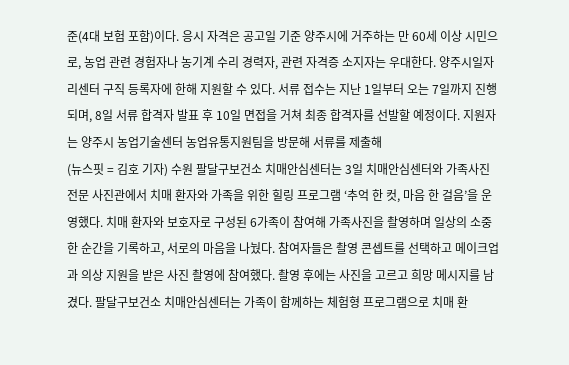준(4대 보험 포함)이다. 응시 자격은 공고일 기준 양주시에 거주하는 만 60세 이상 시민으로, 농업 관련 경험자나 농기계 수리 경력자, 관련 자격증 소지자는 우대한다. 양주시일자리센터 구직 등록자에 한해 지원할 수 있다. 서류 접수는 지난 1일부터 오는 7일까지 진행되며, 8일 서류 합격자 발표 후 10일 면접을 거쳐 최종 합격자를 선발할 예정이다. 지원자는 양주시 농업기술센터 농업유통지원팀을 방문해 서류를 제출해
(뉴스핏 = 김호 기자) 수원 팔달구보건소 치매안심센터는 3일 치매안심센터와 가족사진 전문 사진관에서 치매 환자와 가족을 위한 힐링 프로그램 ‘추억 한 컷, 마음 한 걸음’을 운영했다. 치매 환자와 보호자로 구성된 6가족이 참여해 가족사진을 촬영하며 일상의 소중한 순간을 기록하고, 서로의 마음을 나눴다. 참여자들은 촬영 콘셉트를 선택하고 메이크업과 의상 지원을 받은 사진 촬영에 참여했다. 촬영 후에는 사진을 고르고 희망 메시지를 남겼다. 팔달구보건소 치매안심센터는 가족이 함께하는 체험형 프로그램으로 치매 환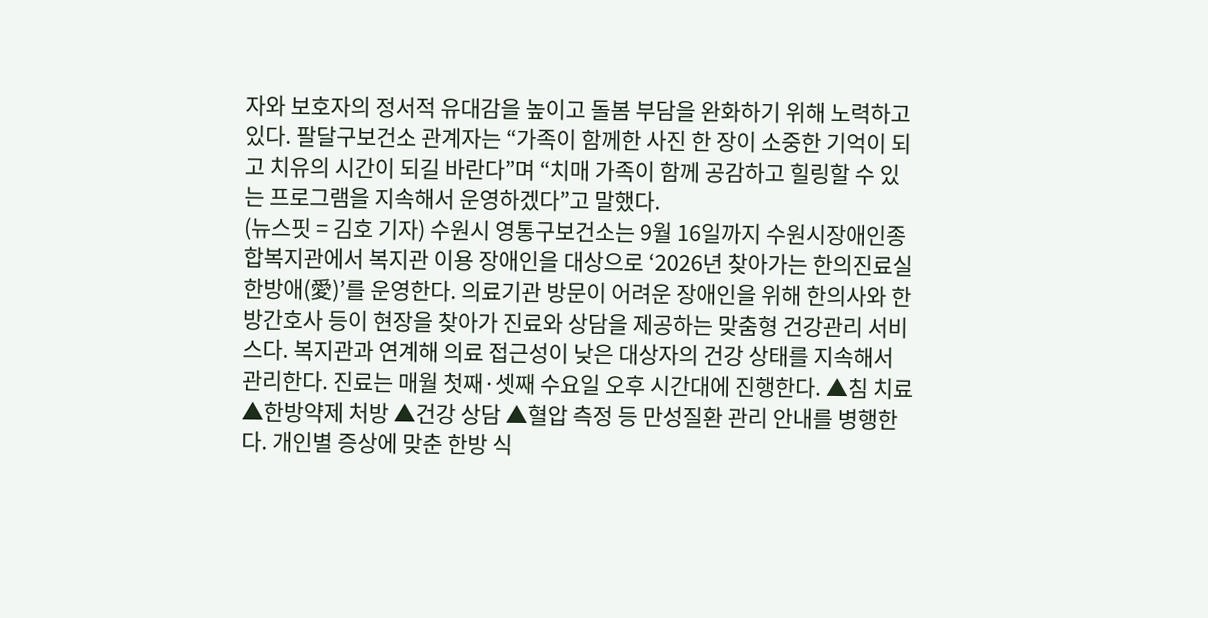자와 보호자의 정서적 유대감을 높이고 돌봄 부담을 완화하기 위해 노력하고 있다. 팔달구보건소 관계자는 “가족이 함께한 사진 한 장이 소중한 기억이 되고 치유의 시간이 되길 바란다”며 “치매 가족이 함께 공감하고 힐링할 수 있는 프로그램을 지속해서 운영하겠다”고 말했다.
(뉴스핏 = 김호 기자) 수원시 영통구보건소는 9월 16일까지 수원시장애인종합복지관에서 복지관 이용 장애인을 대상으로 ‘2026년 찾아가는 한의진료실 한방애(愛)’를 운영한다. 의료기관 방문이 어려운 장애인을 위해 한의사와 한방간호사 등이 현장을 찾아가 진료와 상담을 제공하는 맞춤형 건강관리 서비스다. 복지관과 연계해 의료 접근성이 낮은 대상자의 건강 상태를 지속해서 관리한다. 진료는 매월 첫째·셋째 수요일 오후 시간대에 진행한다. ▲침 치료 ▲한방약제 처방 ▲건강 상담 ▲혈압 측정 등 만성질환 관리 안내를 병행한다. 개인별 증상에 맞춘 한방 식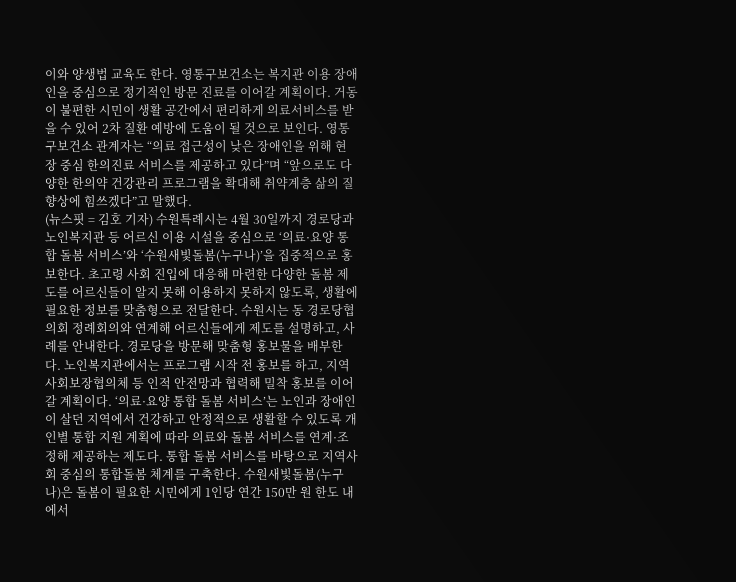이와 양생법 교육도 한다. 영통구보건소는 복지관 이용 장애인을 중심으로 정기적인 방문 진료를 이어갈 계획이다. 거동이 불편한 시민이 생활 공간에서 편리하게 의료서비스를 받을 수 있어 2차 질환 예방에 도움이 될 것으로 보인다. 영통구보건소 관계자는 “의료 접근성이 낮은 장애인을 위해 현장 중심 한의진료 서비스를 제공하고 있다”며 “앞으로도 다양한 한의약 건강관리 프로그램을 확대해 취약계층 삶의 질 향상에 힘쓰겠다”고 말했다.
(뉴스핏 = 김호 기자) 수원특례시는 4월 30일까지 경로당과 노인복지관 등 어르신 이용 시설을 중심으로 ‘의료·요양 통합 돌봄 서비스’와 ‘수원새빛돌봄(누구나)’을 집중적으로 홍보한다. 초고령 사회 진입에 대응해 마련한 다양한 돌봄 제도를 어르신들이 알지 못해 이용하지 못하지 않도록, 생활에 필요한 정보를 맞춤형으로 전달한다. 수원시는 동 경로당협의회 정례회의와 연계해 어르신들에게 제도를 설명하고, 사례를 안내한다. 경로당을 방문해 맞춤형 홍보물을 배부한다. 노인복지관에서는 프로그램 시작 전 홍보를 하고, 지역사회보장협의체 등 인적 안전망과 협력해 밀착 홍보를 이어갈 계획이다. ‘의료·요양 통합 돌봄 서비스’는 노인과 장애인이 살던 지역에서 건강하고 안정적으로 생활할 수 있도록 개인별 통합 지원 계획에 따라 의료와 돌봄 서비스를 연계·조정해 제공하는 제도다. 통합 돌봄 서비스를 바탕으로 지역사회 중심의 통합돌봄 체계를 구축한다. 수원새빛돌봄(누구나)은 돌봄이 필요한 시민에게 1인당 연간 150만 원 한도 내에서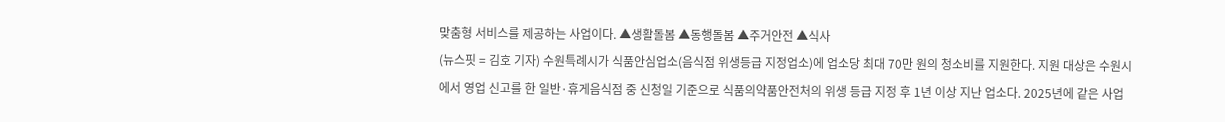맞춤형 서비스를 제공하는 사업이다. ▲생활돌봄 ▲동행돌봄 ▲주거안전 ▲식사
(뉴스핏 = 김호 기자) 수원특례시가 식품안심업소(음식점 위생등급 지정업소)에 업소당 최대 70만 원의 청소비를 지원한다. 지원 대상은 수원시에서 영업 신고를 한 일반·휴게음식점 중 신청일 기준으로 식품의약품안전처의 위생 등급 지정 후 1년 이상 지난 업소다. 2025년에 같은 사업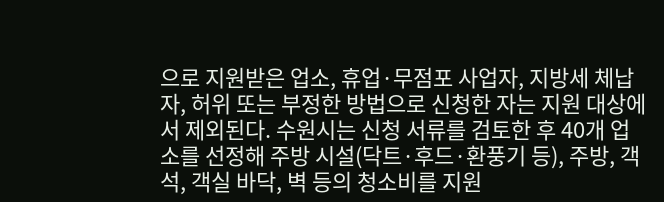으로 지원받은 업소, 휴업·무점포 사업자, 지방세 체납자, 허위 또는 부정한 방법으로 신청한 자는 지원 대상에서 제외된다. 수원시는 신청 서류를 검토한 후 40개 업소를 선정해 주방 시설(닥트·후드·환풍기 등), 주방, 객석, 객실 바닥, 벽 등의 청소비를 지원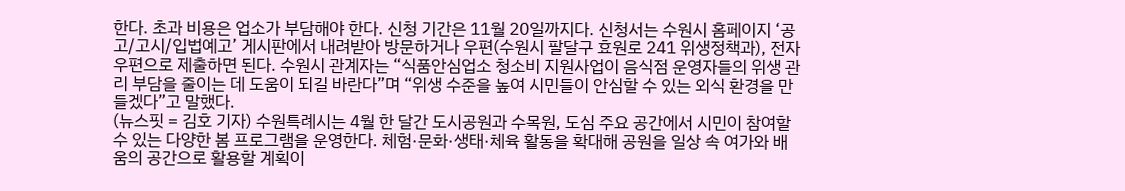한다. 초과 비용은 업소가 부담해야 한다. 신청 기간은 11월 20일까지다. 신청서는 수원시 홈페이지 ‘공고/고시/입법예고’ 게시판에서 내려받아 방문하거나 우편(수원시 팔달구 효원로 241 위생정책과), 전자우편으로 제출하면 된다. 수원시 관계자는 “식품안심업소 청소비 지원사업이 음식점 운영자들의 위생 관리 부담을 줄이는 데 도움이 되길 바란다”며 “위생 수준을 높여 시민들이 안심할 수 있는 외식 환경을 만들겠다”고 말했다.
(뉴스핏 = 김호 기자) 수원특례시는 4월 한 달간 도시공원과 수목원, 도심 주요 공간에서 시민이 참여할 수 있는 다양한 봄 프로그램을 운영한다. 체험·문화·생태·체육 활동을 확대해 공원을 일상 속 여가와 배움의 공간으로 활용할 계획이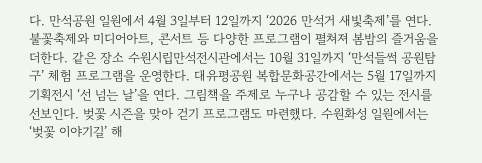다. 만석공원 일원에서 4월 3일부터 12일까지 ‘2026 만석거 새빛축제’를 연다. 불꽃축제와 미디어아트, 콘서트 등 다양한 프로그램이 펼쳐져 봄밤의 즐거움을 더한다. 같은 장소 수원시립만석전시관에서는 10월 31일까지 ‘만석들썩 공원탐구’ 체험 프로그램을 운영한다. 대유평공원 복합문화공간에서는 5월 17일까지 기획전시 ‘선 넘는 날’을 연다. 그림책을 주제로 누구나 공감할 수 있는 전시를 선보인다. 벚꽃 시즌을 맞아 걷기 프로그램도 마련했다. 수원화성 일원에서는 ‘벚꽃 이야기길’ 해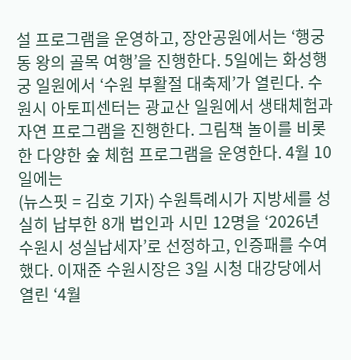설 프로그램을 운영하고, 장안공원에서는 ‘행궁동 왕의 골목 여행’을 진행한다. 5일에는 화성행궁 일원에서 ‘수원 부활절 대축제’가 열린다. 수원시 아토피센터는 광교산 일원에서 생태체험과 자연 프로그램을 진행한다. 그림책 놀이를 비롯한 다양한 숲 체험 프로그램을 운영한다. 4월 10일에는
(뉴스핏 = 김호 기자) 수원특례시가 지방세를 성실히 납부한 8개 법인과 시민 12명을 ‘2026년 수원시 성실납세자’로 선정하고, 인증패를 수여했다. 이재준 수원시장은 3일 시청 대강당에서 열린 ‘4월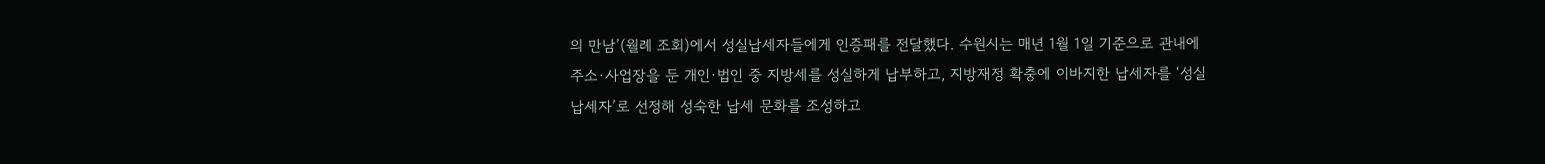의 만남’(월례 조회)에서 성실납세자들에게 인증패를 전달했다. 수원시는 매년 1월 1일 기준으로 관내에 주소·사업장을 둔 개인·법인 중 지방세를 성실하게 납부하고, 지방재정 확충에 이바지한 납세자를 ‘성실납세자’로 선정해 성숙한 납세 문화를 조성하고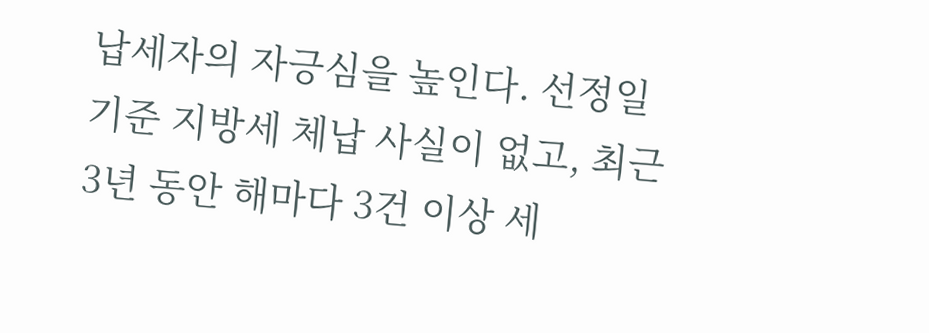납세자의 자긍심을 높인다. 선정일 기준 지방세 체납 사실이 없고, 최근 3년 동안 해마다 3건 이상 세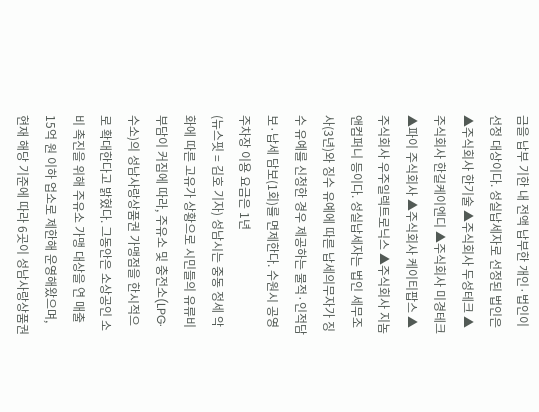금을 납부 기한 내 전액 납부한 개인·법인이 선정 대상이다. 성실납세자로 선정된 법인은 ▲주식회사 한기술 ▲주식회사 두성테크 ▲주식회사 한길케이엔디 ▲주식회사 미경테크 ▲파이 주식회사 ▲주식회사 케이티팝스 ▲주식회사 우주일렉트로닉스 ▲주식회사 지놈앤컴퍼니 등이다. 성실납세자는 법인 세무조사(3년)와 징수 유예에 따른 납세의무자가 징수 유예를 신청한 경우 제공하는 물적·인적담보·납세 담보(1회)를 면제한다. 수원시 공영주차장 이용 요금은 1년
(뉴스핏 = 김호 기자) 성남시는 중동 정세 악화에 따른 고유가 상황으로 시민들의 유류비 부담이 커짐에 따라, 주유소 및 충전소(LPG·수소)의 성남사랑상품권 가맹점을 한시적으로 확대한다고 밝혔다. 그동안은 소상공인 소비 촉진을 위해 주유소 가맹 대상을 연 매출 15억 원 이하 업소로 제한해 운영해왔으며, 현재 해당 기준에 따라 6곳이 성남사랑상품권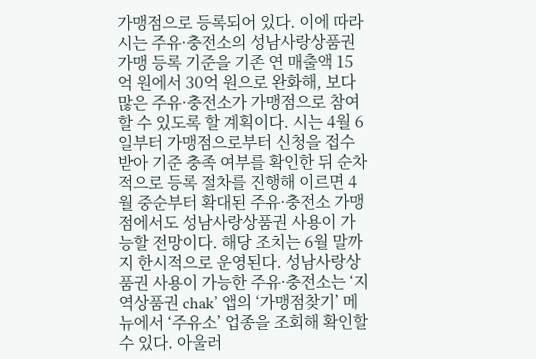가맹점으로 등록되어 있다. 이에 따라 시는 주유·충전소의 성남사랑상품권 가맹 등록 기준을 기존 연 매출액 15억 원에서 30억 원으로 완화해, 보다 많은 주유·충전소가 가맹점으로 참여할 수 있도록 할 계획이다. 시는 4월 6일부터 가맹점으로부터 신청을 접수받아 기준 충족 여부를 확인한 뒤 순차적으로 등록 절차를 진행해 이르면 4월 중순부터 확대된 주유·충전소 가맹점에서도 성남사랑상품권 사용이 가능할 전망이다. 해당 조치는 6월 말까지 한시적으로 운영된다. 성남사랑상품권 사용이 가능한 주유·충전소는 ‘지역상품권 chak’ 앱의 ‘가맹점찾기’ 메뉴에서 ‘주유소’ 업종을 조회해 확인할 수 있다. 아울러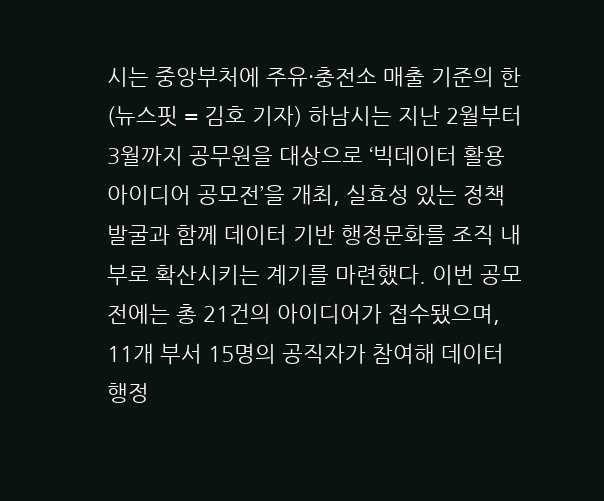시는 중앙부처에 주유·충전소 매출 기준의 한
(뉴스핏 = 김호 기자) 하남시는 지난 2월부터 3월까지 공무원을 대상으로 ‘빅데이터 활용 아이디어 공모전’을 개최, 실효성 있는 정책 발굴과 함께 데이터 기반 행정문화를 조직 내부로 확산시키는 계기를 마련했다. 이번 공모전에는 총 21건의 아이디어가 접수됐으며, 11개 부서 15명의 공직자가 참여해 데이터 행정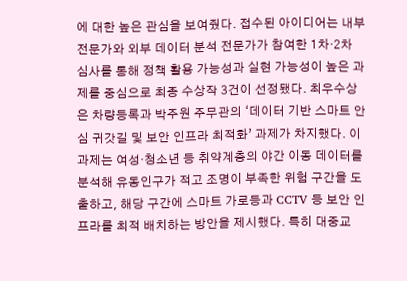에 대한 높은 관심을 보여줬다. 접수된 아이디어는 내부 전문가와 외부 데이터 분석 전문가가 참여한 1차·2차 심사를 통해 정책 활용 가능성과 실현 가능성이 높은 과제를 중심으로 최종 수상작 3건이 선정됐다. 최우수상은 차량등록과 박주원 주무관의 ‘데이터 기반 스마트 안심 귀갓길 및 보안 인프라 최적화’ 과제가 차지했다. 이 과제는 여성·청소년 등 취약계층의 야간 이동 데이터를 분석해 유동인구가 적고 조명이 부족한 위험 구간을 도출하고, 해당 구간에 스마트 가로등과 CCTV 등 보안 인프라를 최적 배치하는 방안을 제시했다. 특히 대중교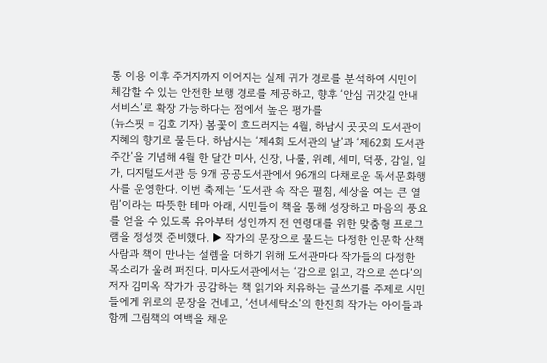통 이용 이후 주거지까지 이어지는 실제 귀가 경로를 분석하여 시민이 체감할 수 있는 안전한 보행 경로를 제공하고, 향후 ‘안심 귀갓길 안내 서비스’로 확장 가능하다는 점에서 높은 평가를
(뉴스핏 = 김호 기자) 봄꽃이 흐드러지는 4월, 하남시 곳곳의 도서관이 지혜의 향기로 물든다. 하남시는 ‘제4회 도서관의 날’과 ‘제62회 도서관 주간’을 기념해 4월 한 달간 미사, 신장, 나룰, 위례, 세미, 덕풍, 감일, 일가, 디지털도서관 등 9개 공공도서관에서 96개의 다채로운 독서문화행사를 운영한다. 이번 축제는 ‘도서관 속 작은 펼침, 세상을 여는 큰 열림’이라는 따뜻한 테마 아래, 시민들이 책을 통해 성장하고 마음의 풍요를 얻을 수 있도록 유아부터 성인까지 전 연령대를 위한 맞춤형 프로그램을 정성껏 준비했다. ▶ 작가의 문장으로 물드는 다정한 인문학 산책 사람과 책이 만나는 설렘을 더하기 위해 도서관마다 작가들의 다정한 목소리가 울려 퍼진다. 미사도서관에서는 ‘감으로 읽고, 각으로 쓴다’의 저자 김미옥 작가가 공감하는 책 읽기와 치유하는 글쓰기를 주제로 시민들에게 위로의 문장을 건네고, ‘선녀세탁소’의 한진희 작가는 아이들과 함께 그림책의 여백을 채운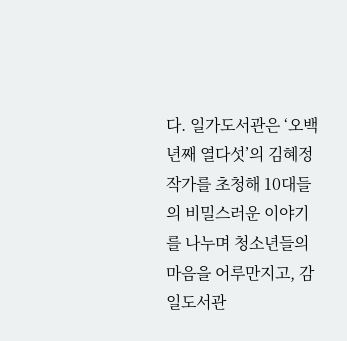다. 일가도서관은 ‘오백 년째 열다섯’의 김혜정 작가를 초청해 10대들의 비밀스러운 이야기를 나누며 청소년들의 마음을 어루만지고, 감일도서관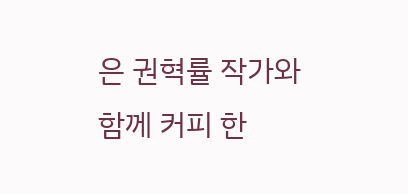은 권혁률 작가와 함께 커피 한